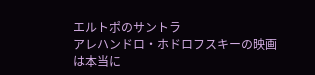エルトポのサントラ
アレハンドロ・ホドロフスキーの映画は本当に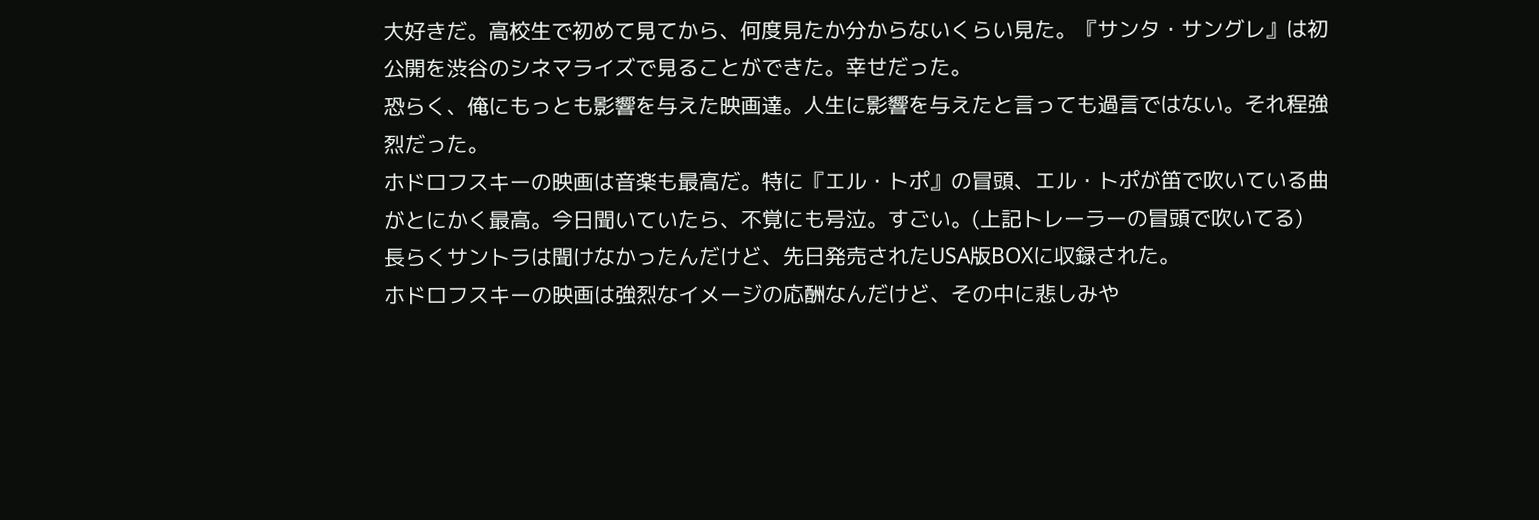大好きだ。高校生で初めて見てから、何度見たか分からないくらい見た。『サンタ・サングレ』は初公開を渋谷のシネマライズで見ることができた。幸せだった。
恐らく、俺にもっとも影響を与えた映画達。人生に影響を与えたと言っても過言ではない。それ程強烈だった。
ホドロフスキーの映画は音楽も最高だ。特に『エル・トポ』の冒頭、エル・トポが笛で吹いている曲がとにかく最高。今日聞いていたら、不覚にも号泣。すごい。(上記トレーラーの冒頭で吹いてる)
長らくサントラは聞けなかったんだけど、先日発売されたUSA版BOXに収録された。
ホドロフスキーの映画は強烈なイメージの応酬なんだけど、その中に悲しみや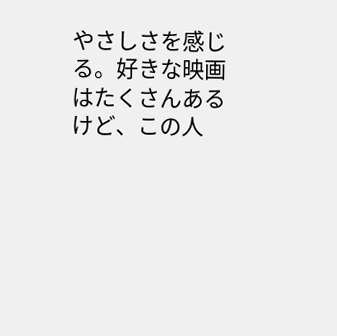やさしさを感じる。好きな映画はたくさんあるけど、この人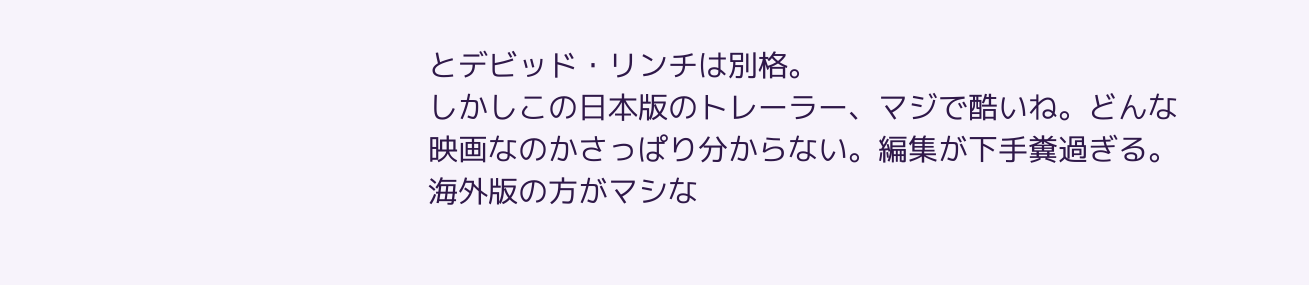とデビッド・リンチは別格。
しかしこの日本版のトレーラー、マジで酷いね。どんな映画なのかさっぱり分からない。編集が下手糞過ぎる。海外版の方がマシな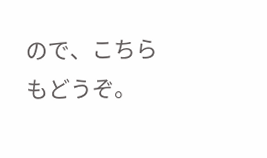ので、こちらもどうぞ。